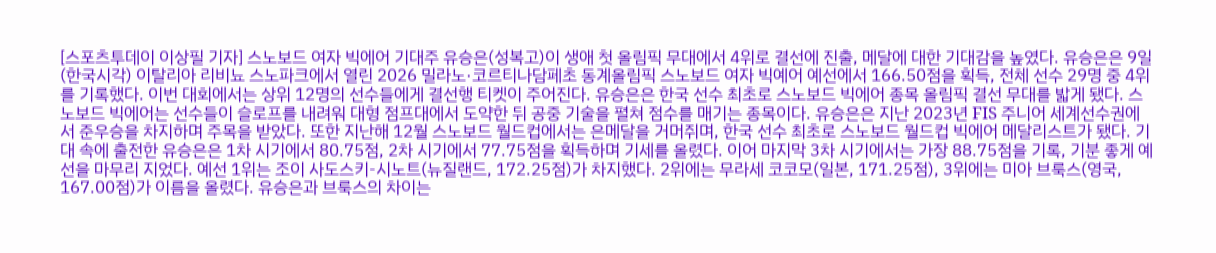[스포츠투데이 이상필 기자] 스노보드 여자 빅에어 기대주 유승은(성복고)이 생애 첫 올림픽 무대에서 4위로 결선에 진출, 메달에 대한 기대감을 높였다. 유승은은 9일(한국시각) 이탈리아 리비뇨 스노파크에서 열린 2026 밀라노·코르티나담페초 동계올림픽 스노보드 여자 빅예어 예선에서 166.50점을 획득, 전체 선수 29명 중 4위를 기록했다. 이번 대회에서는 상위 12명의 선수들에게 결선행 티켓이 주어진다. 유승은은 한국 선수 최초로 스노보드 빅에어 종목 올림픽 결선 무대를 밟게 됐다. 스노보드 빅에어는 선수들이 슬로프를 내려워 대형 점프대에서 도약한 뒤 공중 기술을 펼쳐 점수를 매기는 종목이다. 유승은은 지난 2023년 FIS 주니어 세계선수권에서 준우승을 차지하며 주목을 받았다. 또한 지난해 12월 스노보드 월드컵에서는 은메달을 거머쥐며, 한국 선수 최초로 스노보드 월드컵 빅에어 메달리스트가 됐다. 기대 속에 출전한 유승은은 1차 시기에서 80.75점, 2차 시기에서 77.75점을 획득하며 기세를 올렸다. 이어 마지막 3차 시기에서는 가장 88.75점을 기록, 기분 좋게 예선을 마무리 지었다. 예선 1위는 조이 사도스키-시노트(뉴질랜드, 172.25점)가 차지했다. 2위에는 무라세 코코모(일본, 171.25점), 3위에는 미아 브룩스(영국, 167.00점)가 이름을 올렸다. 유승은과 브룩스의 차이는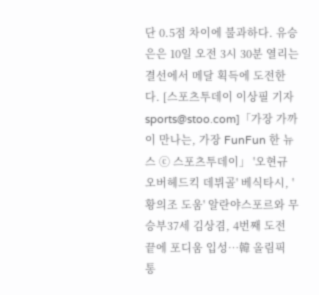단 0.5점 차이에 불과하다. 유승은은 10일 오전 3시 30분 열리는 결선에서 메달 획득에 도전한다. [스포츠투데이 이상필 기자 sports@stoo.com]「가장 가까이 만나는, 가장 FunFun 한 뉴스 ⓒ 스포츠투데이」 '오현규 오버헤드킥 데뷔골' 베식타시, '황의조 도움' 알란야스포르와 무승부37세 김상겸, 4번째 도전 끝에 포디움 입성…韓 올림픽 통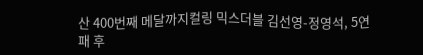산 400번째 메달까지컬링 믹스더블 김선영-정영석, 5연패 후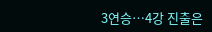3연승…4강 진출은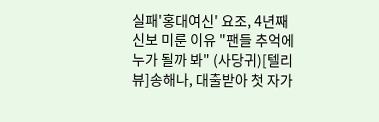실패'홍대여신' 요조, 4년째 신보 미룬 이유 "팬들 추억에 누가 될까 봐" (사당귀)[텔리뷰]송해나, 대출받아 첫 자가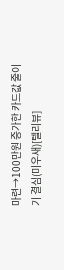마련→100만원 증가한 카드값 줄이기 결심(미우새)[텔리뷰]